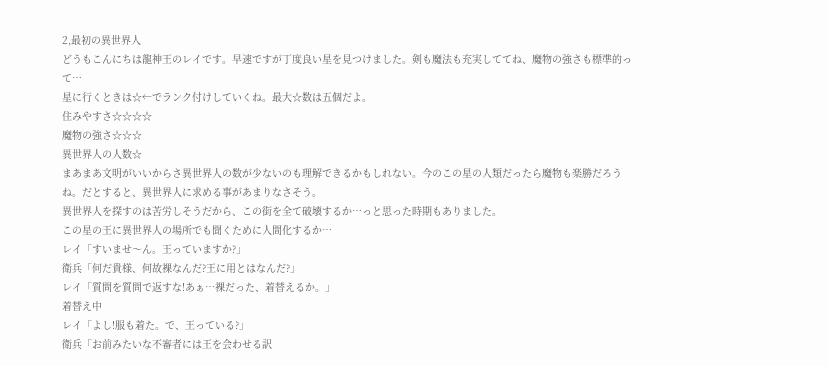2,最初の異世界人
どうもこんにちは龍神王のレイです。早速ですが丁度良い星を見つけました。剣も魔法も充実しててね、魔物の強さも標準的って…
星に行くときは☆←でランク付けしていくね。最大☆数は五個だよ。
住みやすさ☆☆☆☆
魔物の強さ☆☆☆
異世界人の人数☆
まあまあ文明がいいからさ異世界人の数が少ないのも理解できるかもしれない。今のこの星の人類だったら魔物も楽勝だろうね。だとすると、異世界人に求める事があまりなさそう。
異世界人を探すのは苦労しそうだから、この街を全て破壊するか…っと思った時期もありました。
この星の王に異世界人の場所でも聞くために人間化するか…
レイ「すいませ〜ん。王っていますか?」
衛兵「何だ貴様、何故裸なんだ?王に用とはなんだ?」
レイ「質問を質問で返すな!あぁ…裸だった、着替えるか。」
着替え中
レイ「よし!服も着た。で、王っている?」
衛兵「お前みたいな不審者には王を会わせる訳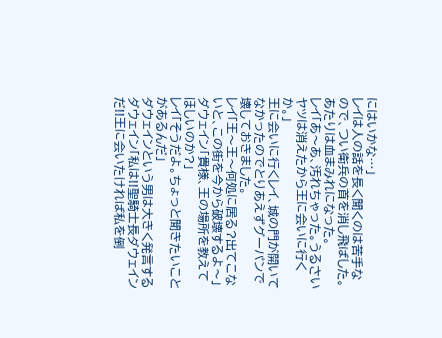にはいかな…」
レイは人の話を長く聞くのは苦手なので、つい衛兵の首を消し飛ばした。あたりは血まみれになった。
レイ「あ〜あ、汚れちゃった。うるさいヤツは消えたから王に会いに行くか。」
王に会いに行くレイ、城の門が開いてなかったのでとりあえずグーパンで壊しておきました。
レイ「王〜王〜何処に居る?出てこないと、この街を今から破壊するよ〜」
ダウェイン「貴様、王の場所を教えてほしいのか?」
レイ「そうだよ。ちょっと聞きたいことがあるんだ」
ダウェインという男は大きく発言する
ダウェイン「私は!!聖騎士長ダウェインだ!!王に会いたければ私を倒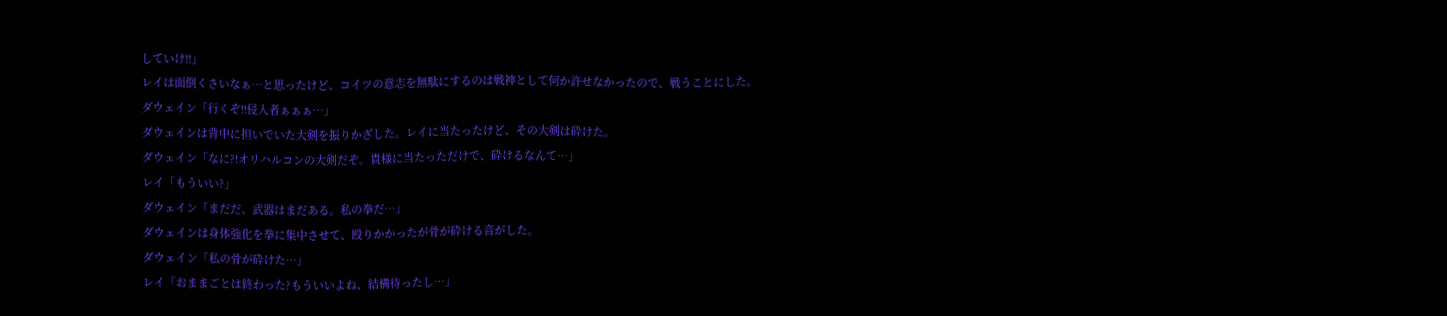していけ!!」
レイは面倒くさいなぁ…と思ったけど、コイツの意志を無駄にするのは戦神として何か許せなかったので、戦うことにした。
ダウェイン「行くぞ!!侵入者ぁぁぁ…」
ダウェインは背中に担いでいた大剣を振りかざした。レイに当たったけど、その大剣は砕けた。
ダウェイン「なに?!オリハルコンの大剣だぞ。貴様に当たっただけで、砕けるなんて…」
レイ「もういい?」
ダウェイン「まだだ、武器はまだある。私の拳だ…」
ダウェインは身体強化を拳に集中させて、殴りかかったが骨が砕ける音がした。
ダウェイン「私の骨が砕けた…」
レイ「おままごとは終わった?もういいよね、結構待ったし…」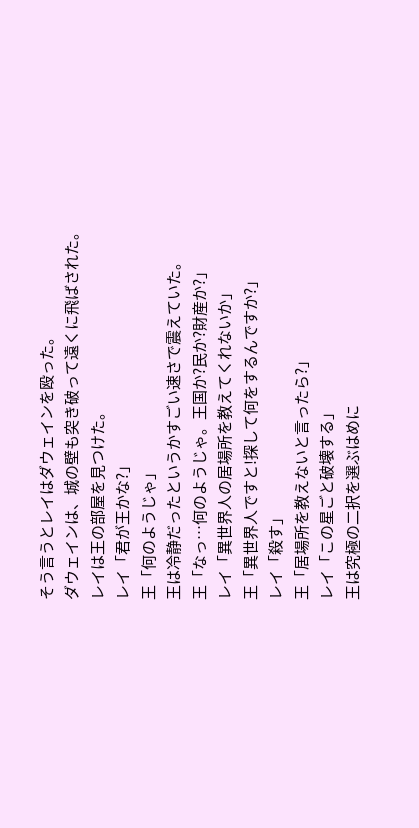そう言うとレイはダウェインを殴った。
ダウェインは、城の壁も突き破って遠くに飛ばされた。
レイは王の部屋を見つけた。
レイ「君が王かな?」
王「何のようじゃ」
王は冷静だったというかすごい速さで震えていた。
王「なっ…何のようじゃ。王国か?民か?財産か?」
レイ「異世界人の居場所を教えてくれないか」
王「異世界人ですと!探して何をするんですか?」
レイ「殺す」
王「居場所を教えないと言ったら?」
レイ「この星ごと破壊する」
王は究極の二択を選ぶはめに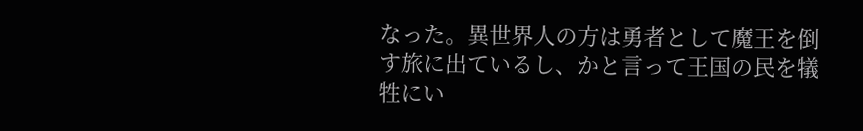なった。異世界人の方は勇者として魔王を倒す旅に出ているし、かと言って王国の民を犠牲にい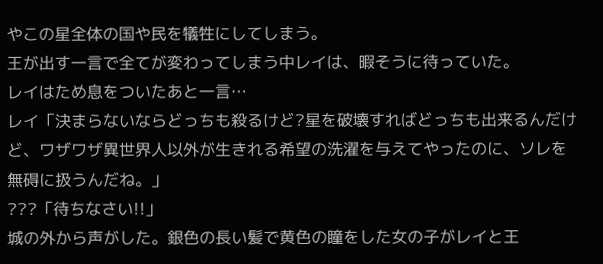やこの星全体の国や民を犠牲にしてしまう。
王が出す一言で全てが変わってしまう中レイは、暇そうに待っていた。
レイはため息をついたあと一言…
レイ「決まらないならどっちも殺るけど?星を破壊すればどっちも出来るんだけど、ワザワザ異世界人以外が生きれる希望の洗濯を与えてやったのに、ソレを無碍に扱うんだね。」
???「待ちなさい!!」
城の外から声がした。銀色の長い髪で黄色の瞳をした女の子がレイと王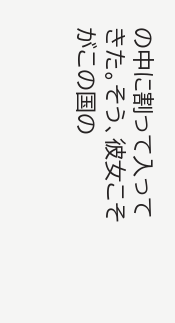の中に割って入ってきた。そう、彼女こそがこの国の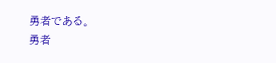勇者である。
勇者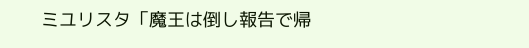ミユリスタ「魔王は倒し報告で帰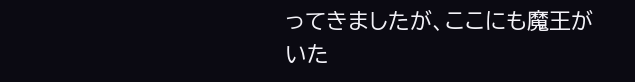ってきましたが、ここにも魔王がいた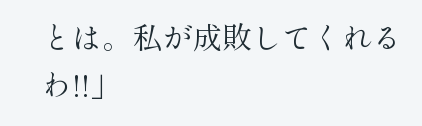とは。私が成敗してくれるわ!!」